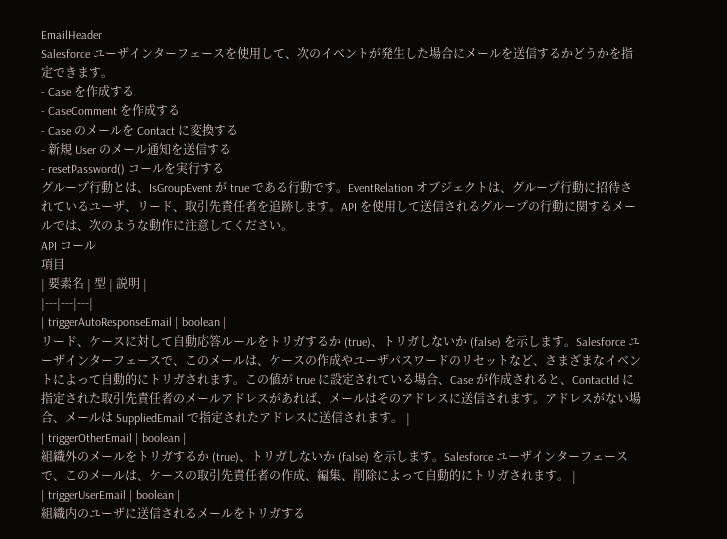EmailHeader
Salesforce ユーザインターフェースを使用して、次のイベントが発生した場合にメールを送信するかどうかを指定できます。
- Case を作成する
- CaseComment を作成する
- Case のメールを Contact に変換する
- 新規 User のメール通知を送信する
- resetPassword() コールを実行する
グループ行動とは、IsGroupEvent が true である行動です。EventRelation オブジェクトは、グループ行動に招待されているユーザ、リード、取引先責任者を追跡します。API を使用して送信されるグループの行動に関するメールでは、次のような動作に注意してください。
API コール
項目
| 要素名 | 型 | 説明 |
|---|---|---|
| triggerAutoResponseEmail | boolean |
リード、ケースに対して自動応答ルールをトリガするか (true)、トリガしないか (false) を示します。Salesforce ユーザインターフェースで、このメールは、ケースの作成やユーザパスワードのリセットなど、さまざまなイベントによって自動的にトリガされます。この値が true に設定されている場合、Case が作成されると、ContactId に指定された取引先責任者のメールアドレスがあれば、メールはそのアドレスに送信されます。アドレスがない場合、メールは SuppliedEmail で指定されたアドレスに送信されます。 |
| triggerOtherEmail | boolean |
組織外のメールをトリガするか (true)、トリガしないか (false) を示します。Salesforce ユーザインターフェースで、このメールは、ケースの取引先責任者の作成、編集、削除によって自動的にトリガされます。 |
| triggerUserEmail | boolean |
組織内のユーザに送信されるメールをトリガする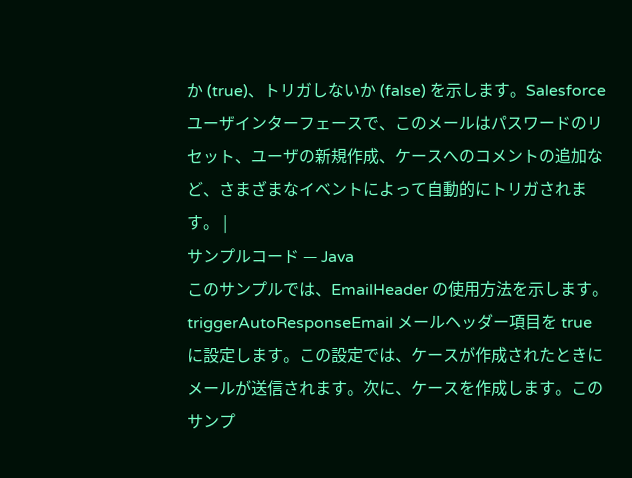か (true)、トリガしないか (false) を示します。Salesforce ユーザインターフェースで、このメールはパスワードのリセット、ユーザの新規作成、ケースへのコメントの追加など、さまざまなイベントによって自動的にトリガされます。 |
サンプルコード — Java
このサンプルでは、EmailHeader の使用方法を示します。triggerAutoResponseEmail メールヘッダー項目を true に設定します。この設定では、ケースが作成されたときにメールが送信されます。次に、ケースを作成します。このサンプ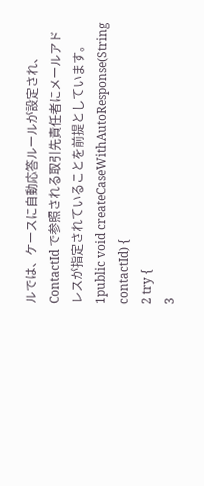ルでは、ケースに自動応答ルールが設定され、ContactId で参照される取引先責任者にメールアドレスが指定されていることを前提としています。
1public void createCaseWithAutoResponse(String contactId) {
2 try {
3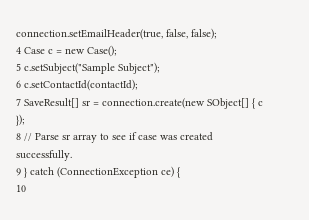connection.setEmailHeader(true, false, false);
4 Case c = new Case();
5 c.setSubject("Sample Subject");
6 c.setContactId(contactId);
7 SaveResult[] sr = connection.create(new SObject[] { c });
8 // Parse sr array to see if case was created successfully.
9 } catch (ConnectionException ce) {
10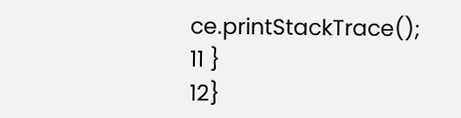ce.printStackTrace();
11 }
12}